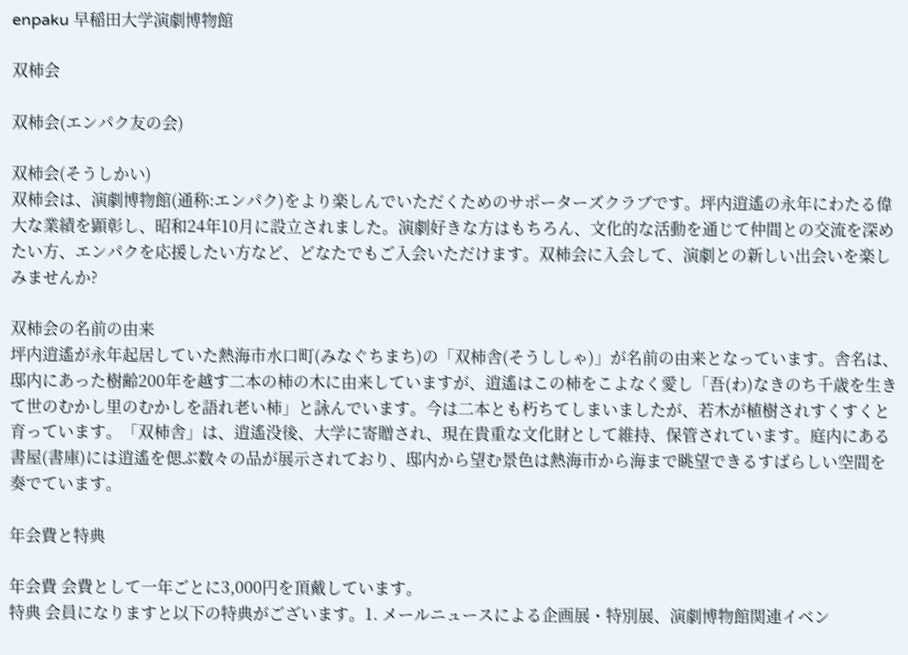enpaku 早稲田大学演劇博物館

双柿会

双柿会(エンパク友の会)

双柿会(そうしかい)
双柿会は、演劇博物館(通称:エンパク)をより楽しんでいただくためのサポーターズクラブです。坪内逍遙の永年にわたる偉大な業績を顕彰し、昭和24年10月に設立されました。演劇好きな方はもちろん、文化的な活動を通じて仲間との交流を深めたい方、エンパクを応援したい方など、どなたでもご入会いただけます。双柿会に入会して、演劇との新しい出会いを楽しみませんか?

双柿会の名前の由来
坪内逍遙が永年起居していた熱海市水口町(みなぐちまち)の「双柿舎(そうししゃ)」が名前の由来となっています。舎名は、邸内にあった樹齢200年を越す二本の柿の木に由来していますが、逍遙はこの柿をこよなく愛し「吾(わ)なきのち千歳を生きて世のむかし里のむかしを語れ老い柿」と詠んでいます。今は二本とも朽ちてしまいましたが、若木が植樹されすくすくと育っています。「双柿舎」は、逍遙没後、大学に寄贈され、現在貴重な文化財として維持、保管されています。庭内にある書屋(書庫)には逍遙を偲ぶ数々の品が展示されており、邸内から望む景色は熱海市から海まで眺望できるすばらしい空間を奏でています。

年会費と特典

年会費 会費として一年ごとに3,000円を頂戴しています。
特典 会員になりますと以下の特典がございます。1. メールニュースによる企画展・特別展、演劇博物館関連イベン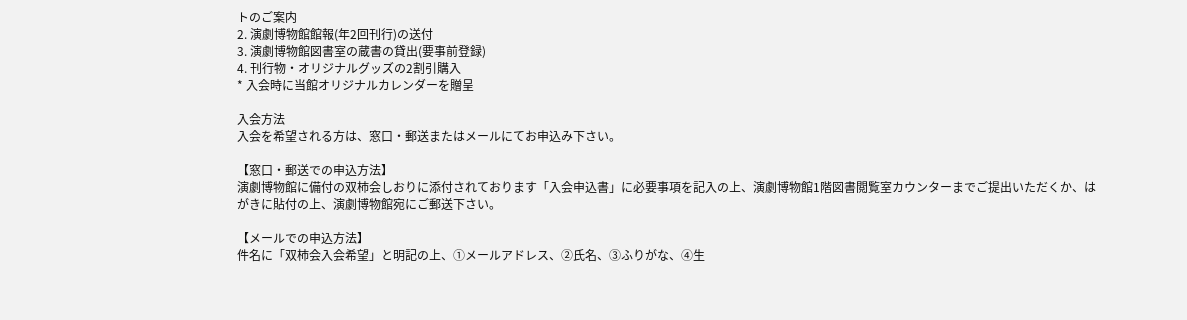トのご案内
2. 演劇博物館館報(年2回刊行)の送付
3. 演劇博物館図書室の蔵書の貸出(要事前登録)
4. 刊行物・オリジナルグッズの2割引購入
* 入会時に当館オリジナルカレンダーを贈呈

入会方法
入会を希望される方は、窓口・郵送またはメールにてお申込み下さい。

【窓口・郵送での申込方法】
演劇博物館に備付の双柿会しおりに添付されております「入会申込書」に必要事項を記入の上、演劇博物館1階図書閲覧室カウンターまでご提出いただくか、はがきに貼付の上、演劇博物館宛にご郵送下さい。

【メールでの申込方法】
件名に「双柿会入会希望」と明記の上、①メールアドレス、②氏名、③ふりがな、④生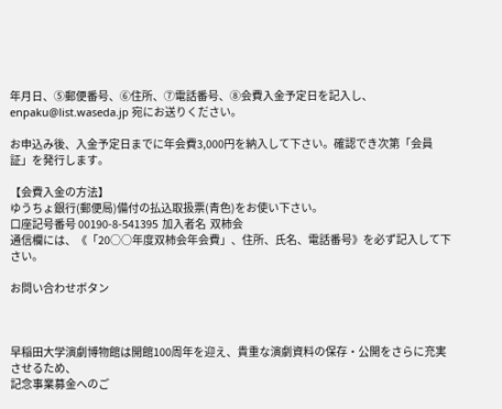年月日、⑤郵便番号、⑥住所、⑦電話番号、⑧会費入金予定日を記入し、enpaku@list.waseda.jp 宛にお送りください。

お申込み後、入金予定日までに年会費3,000円を納入して下さい。確認でき次第「会員証」を発行します。

【会費入金の方法】
ゆうちょ銀行(郵便局)備付の払込取扱票(青色)をお使い下さい。
口座記号番号 00190-8-541395  加入者名  双柿会
通信欄には、《「20○○年度双柿会年会費」、住所、氏名、電話番号》を必ず記入して下さい。

お問い合わせボタン



早稲田大学演劇博物館は開館100周年を迎え、貴重な演劇資料の保存・公開をさらに充実させるため、
記念事業募金へのご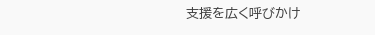支援を広く呼びかけ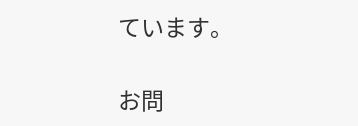ています。

お問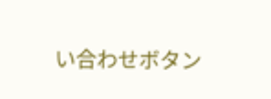い合わせボタン